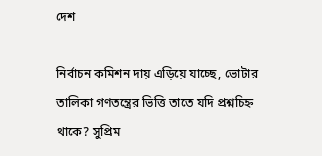দেশ

নির্বাচন কমিশন দায় এড়িয়ে যাচ্ছে, ভোটার তালিকা গণতন্ত্রের ভিত্তি তাতে যদি প্রশ্নচিহ্ন থাকে? সুপ্রিম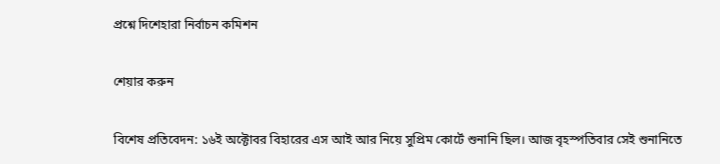প্রশ্নে দিশেহারা নির্বাচন কমিশন

শেয়ার করুন

বিশেষ প্রতিবেদন: ১৬ই অক্টোবর বিহারের এস আই আর নিয়ে সুপ্রিম কোর্টে শুনানি ছিল। আজ বৃহস্পতিবার সেই শুনানিতে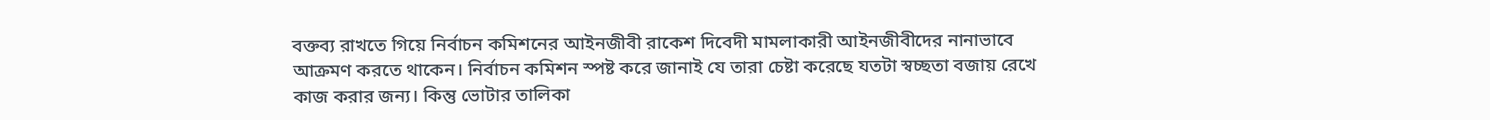বক্তব্য রাখতে গিয়ে নির্বাচন কমিশনের আইনজীবী রাকেশ দিবেদী মামলাকারী আইনজীবীদের নানাভাবে আক্রমণ করতে থাকেন। নির্বাচন কমিশন স্পষ্ট করে জানাই যে তারা চেষ্টা করেছে যতটা স্বচ্ছতা বজায় রেখে কাজ করার জন্য। কিন্তু ভোটার তালিকা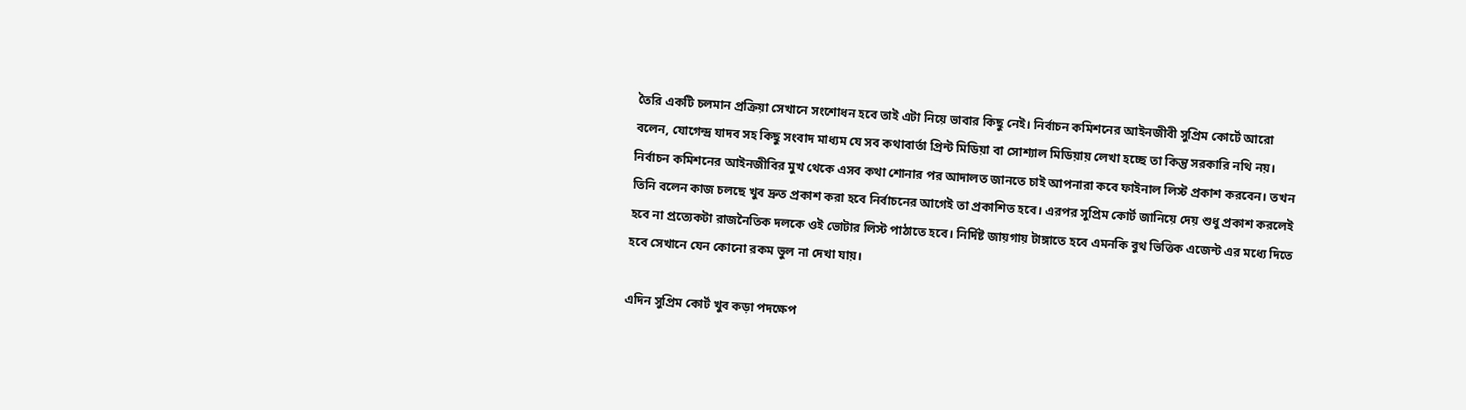তৈরি একটি চলমান প্রক্রিয়া সেখানে সংশোধন হবে তাই এটা নিয়ে ভাবার কিছু নেই। নির্বাচন কমিশনের আইনজীবী সুপ্রিম কোর্টে আরো বলেন, যোগেন্দ্র যাদব সহ কিছু সংবাদ মাধ্যম যে সব কথাবার্তা প্রিন্ট মিডিয়া বা সোশ্যাল মিডিয়ায় লেখা হচ্ছে তা কিন্তু সরকারি নথি নয়। নির্বাচন কমিশনের আইনজীবির মুখ থেকে এসব কথা শোনার পর আদালত জানতে চাই আপনারা কবে ফাইনাল লিস্ট প্রকাশ করবেন। তখন তিনি বলেন কাজ চলছে খুব দ্রুত প্রকাশ করা হবে নির্বাচনের আগেই তা প্রকাশিত হবে। এরপর সুপ্রিম কোর্ট জানিয়ে দেয় শুধু প্রকাশ করলেই হবে না প্রত্যেকটা রাজনৈতিক দলকে ওই ভোটার লিস্ট পাঠাতে হবে। নির্দিষ্ট জায়গায় টাঙ্গাতে হবে এমনকি বুথ ভিত্তিক এজেন্ট এর মধ্যে দিতে হবে সেখানে যেন কোনো রকম ভুল না দেখা যায়।

এদিন সুপ্রিম কোর্ট খুব কড়া পদক্ষেপ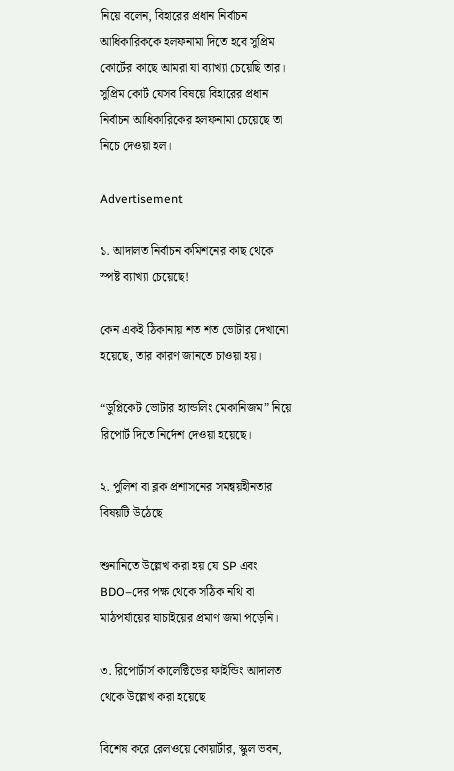নিয়ে বলেন, বিহারের প্রধান নির্বাচন আধিকারিককে হলফনামা দিতে হবে সুপ্রিম কোর্টের কাছে আমরা যা ব্যাখ্যা চেয়েছি তার। সুপ্রিম কোর্ট যেসব বিষয়ে বিহারের প্রধান নির্বাচন আধিকারিকের হলফনামা চেয়েছে তা নিচে দেওয়া হল।

Advertisement

১. আদালত নির্বাচন কমিশনের কাছ থেকে স্পষ্ট ব্যাখ্যা চেয়েছে!

কেন এক‌ই ঠিকানায় শত শত ভোটার দেখানো হয়েছে, তার কারণ জানতে চাওয়া হয়।

“ডুপ্লিকেট ভোটার হ্যান্ডলিং মেকানিজম” নিয়ে রিপোর্ট দিতে নির্দেশ দেওয়া হয়েছে।

২. পুলিশ বা ব্লক প্রশাসনের সমন্বয়হীনতার বিষয়টি উঠেছে

শুনানিতে উল্লেখ করা হয় যে SP এবং BDO–দের পক্ষ থেকে সঠিক নথি বা মাঠপর্যায়ের যাচাইয়ের প্রমাণ জমা পড়েনি।

৩. রিপোর্টার্স কালেক্টিভের ফাইন্ডিং আদালত থেকে উল্লেখ করা হয়েছে

বিশেষ করে রেলওয়ে কোয়ার্টার, স্কুল ভবন,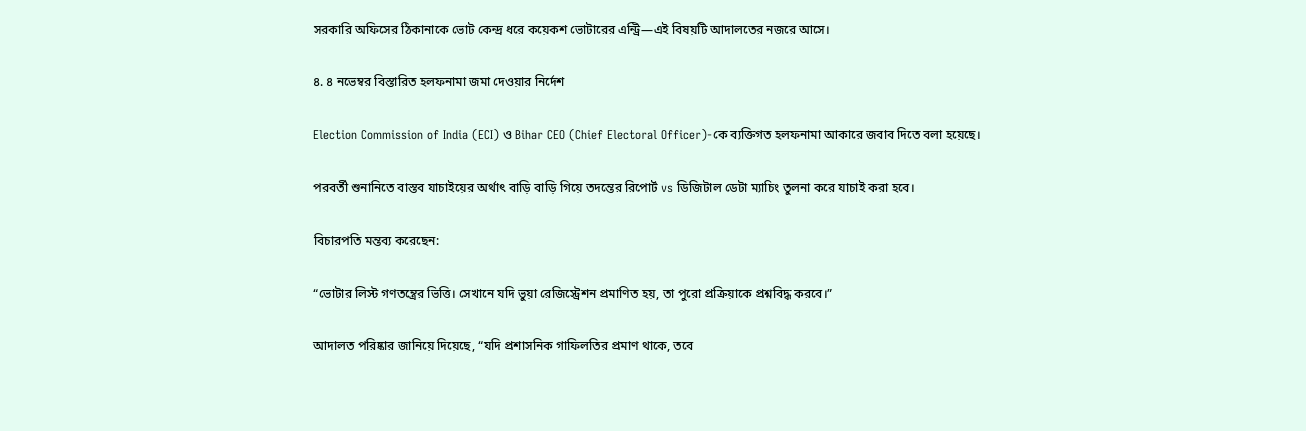সরকারি অফিসের ঠিকানাকে ভোট কেন্দ্র ধরে কয়েকশ ভোটারের এন্ট্রি—এই বিষয়টি আদালতের নজরে আসে।

৪. ৪ নভেম্বর বিস্তারিত হলফনামা জমা দেওয়ার নির্দেশ

Election Commission of India (ECI) ও Bihar CEO (Chief Electoral Officer)-কে ব্যক্তিগত হলফনামা আকারে জবাব দিতে বলা হয়েছে।

পরবর্তী শুনানিতে বাস্তব যাচাইয়ের অর্থাৎ বাড়ি বাড়ি গিয়ে তদন্তের রিপোর্ট vs ডিজিটাল ডেটা ম্যাচিং তুলনা করে যাচাই করা হবে।

বিচারপতি মন্তব্য করেছেন:

“ভোটার লিস্ট গণতন্ত্রের ভিত্তি। সেখানে যদি ভুয়া রেজিস্ট্রেশন প্রমাণিত হয়, তা পুরো প্রক্রিয়াকে প্রশ্নবিদ্ধ করবে।”

আদালত পরিষ্কার জানিয়ে দিয়েছে, “যদি প্রশাসনিক গাফিলতির প্রমাণ থাকে, তবে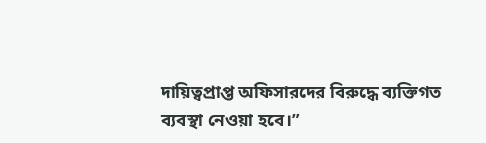দায়িত্বপ্রাপ্ত অফিসারদের বিরুদ্ধে ব্যক্তিগত ব্যবস্থা নেওয়া হবে।”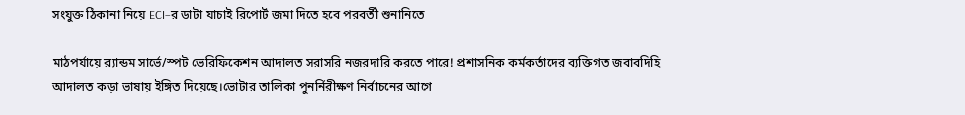সংযুক্ত ঠিকানা নিয়ে ECI–র ডাটা যাচাই রিপোর্ট জমা দিতে হবে পরবর্তী শুনানিতে

মাঠপর্যায়ে র‍্যান্ডম সার্ভে/স্পট ভেরিফিকেশন আদালত সরাসরি নজরদারি করতে পারে! প্রশাসনিক কর্মকর্তাদের ব্যক্তিগত জবাবদিহি আদালত কড়া ভাষায় ইঙ্গিত দিয়েছে।ভোটার তালিকা পুনর্নিরীক্ষণ নির্বাচনের আগে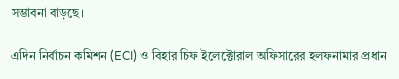সম্ভাবনা বাড়ছে।

এদিন নির্বাচন কমিশন (ECI) ও বিহার চিফ ইলেক্টোরাল অফিসারের হলফনামার প্রধান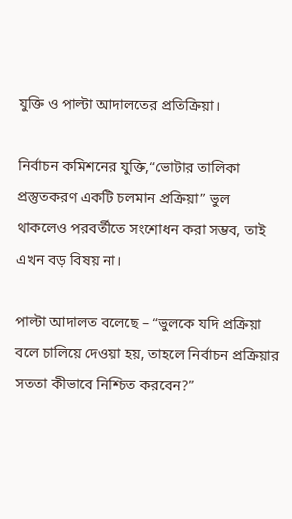যুক্তি ও পাল্টা আদালতের প্রতিক্রিয়া।

নির্বাচন কমিশনের যুক্তি,“ভোটার তালিকা প্রস্তুতকরণ একটি চলমান প্রক্রিয়া” ভুল থাকলেও পরবর্তীতে সংশোধন করা সম্ভব, তাই এখন বড় বিষয় না।

পাল্টা আদালত বলেছে – “ভুলকে যদি প্রক্রিয়া বলে চালিয়ে দেওয়া হয়, তাহলে নির্বাচন প্রক্রিয়ার সততা কীভাবে নিশ্চিত করবেন?”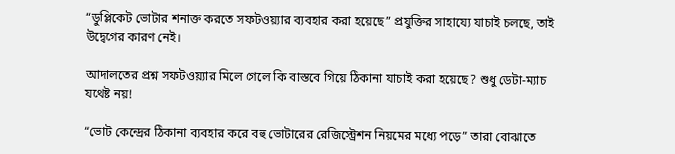“ডুপ্লিকেট ভোটার শনাক্ত করতে সফটওয়্যার ব্যবহার করা হয়েছে” প্রযুক্তির সাহায্যে যাচাই চলছে, তাই উদ্বেগের কারণ নেই।

আদালতের প্রশ্ন সফটওয়্যার মিলে গেলে কি বাস্তবে গিয়ে ঠিকানা যাচাই করা হয়েছে? শুধু ডেটা-ম্যাচ যথেষ্ট নয়!

“ভোট কেন্দ্রের ঠিকানা ব্যবহার করে বহু ভোটারের রেজিস্ট্রেশন নিয়মের মধ্যে পড়ে” তারা বোঝাতে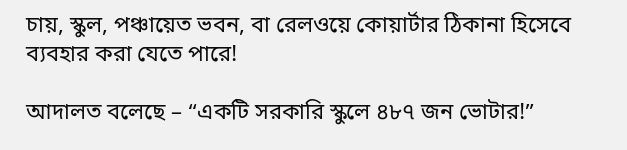চায়, স্কুল, পঞ্চায়েত ভবন, বা রেলওয়ে কোয়ার্টার ঠিকানা হিসেবে ব্যবহার করা যেতে পারে!

আদালত বলেছে – “একটি সরকারি স্কুলে ৪৮৭ জন ভোটার!”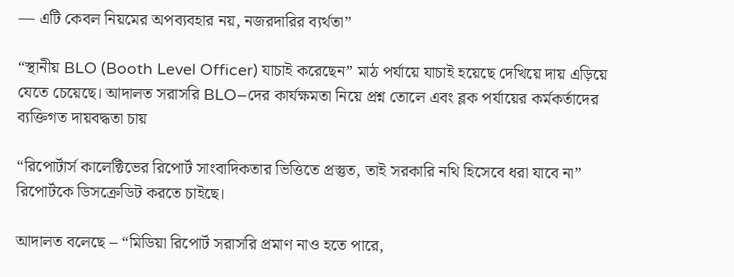— এটি কেবল নিয়মের অপব্যবহার নয়, নজরদারির ব্যর্থতা”

“স্থানীয় BLO (Booth Level Officer) যাচাই করেছেন” মাঠ পর্যায়ে যাচাই হয়েছে দেখিয়ে দায় এড়িয়ে যেতে চেয়েছে। আদালত সরাসরি BLO–দের কার্যক্ষমতা নিয়ে প্রশ্ন তোলে এবং ব্লক পর্যায়ের কর্মকর্তাদের ব্যক্তিগত দায়বদ্ধতা চায়

“রিপোর্টার্স কালেক্টিভের রিপোর্ট সাংবাদিকতার ভিত্তিতে প্রস্তুত, তাই সরকারি নথি হিসেবে ধরা যাবে না” রিপোর্টকে ডিসক্রেডিট করতে চাইছে।

আদালত বলেছে – “মিডিয়া রিপোর্ট সরাসরি প্রমাণ নাও হতে পারে,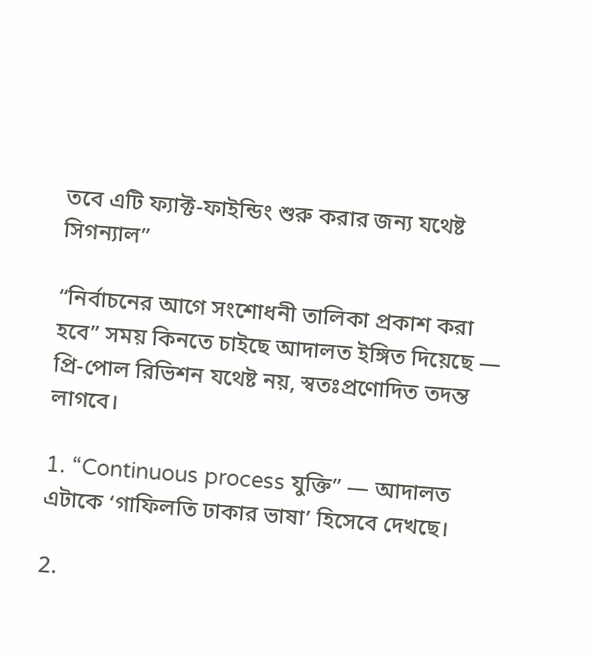তবে এটি ফ্যাক্ট-ফাইন্ডিং শুরু করার জন্য যথেষ্ট সিগন্যাল”

“নির্বাচনের আগে সংশোধনী তালিকা প্রকাশ করা হবে” সময় কিনতে চাইছে আদালত ইঙ্গিত দিয়েছে — প্রি-পোল রিভিশন যথেষ্ট নয়, স্বতঃপ্রণোদিত তদন্ত লাগবে।

1. “Continuous process যুক্তি” — আদালত এটাকে ‘গাফিলতি ঢাকার ভাষা’ হিসেবে দেখছে।

2.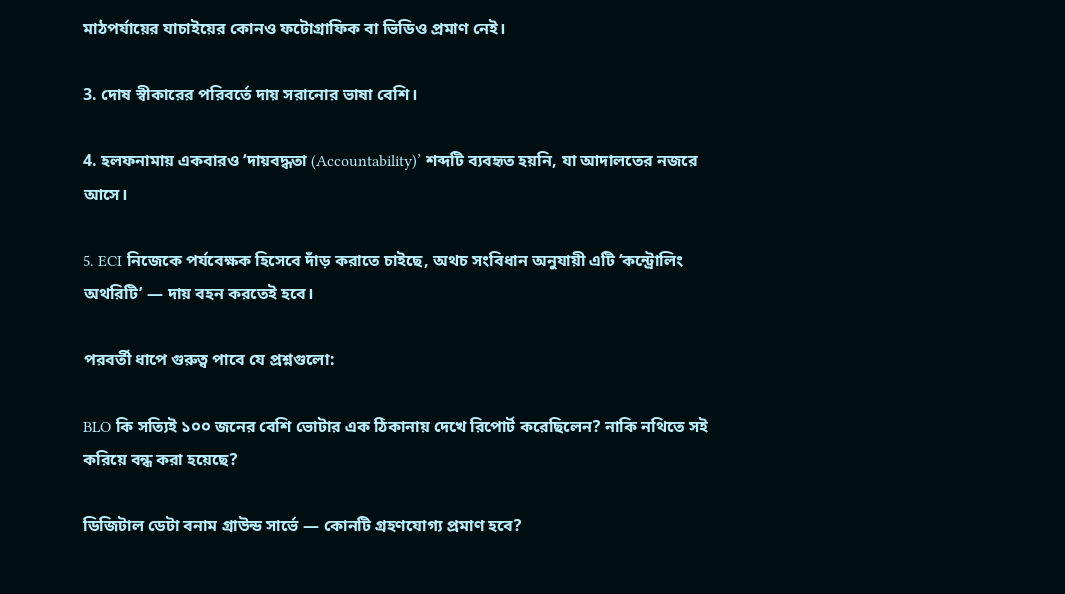মাঠপর্যায়ের যাচাইয়ের কোনও ফটোগ্রাফিক বা ভিডিও প্রমাণ নেই।

3. দোষ স্বীকারের পরিবর্তে দায় সরানোর ভাষা বেশি।

4. হলফনামায় একবারও ‘দায়বদ্ধতা (Accountability)’ শব্দটি ব্যবহৃত হয়নি, যা আদালতের নজরে আসে।

5. ECI নিজেকে পর্যবেক্ষক হিসেবে দাঁড় করাতে চাইছে, অথচ সংবিধান অনুযায়ী এটি ‘কন্ট্রোলিং অথরিটি’ — দায় বহন করতেই হবে।

পরবর্তী ধাপে গুরুত্ব পাবে যে প্রশ্নগুলো:

BLO কি সত্যিই ১০০ জনের বেশি ভোটার এক ঠিকানায় দেখে রিপোর্ট করেছিলেন? নাকি নথিতে সই করিয়ে বন্ধ করা হয়েছে?

ডিজিটাল ডেটা বনাম গ্রাউন্ড সার্ভে — কোনটি গ্রহণযোগ্য প্রমাণ হবে?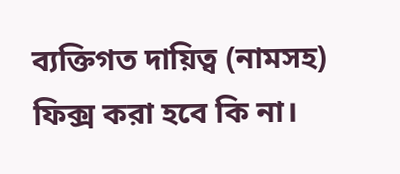ব্যক্তিগত দায়িত্ব (নামসহ) ফিক্স করা হবে কি না।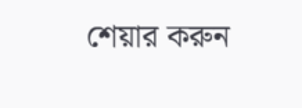শেয়ার করুন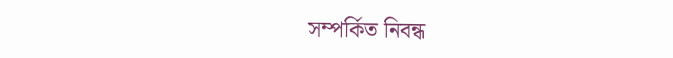সম্পর্কিত নিবন্ধ